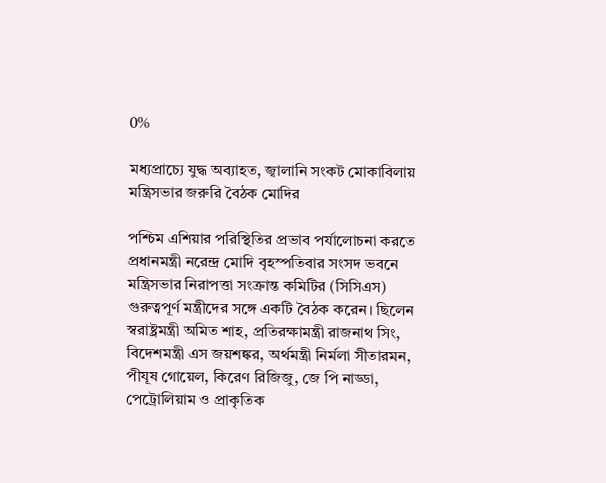0%

মধ্যপ্রাচ্যে যুদ্ধ অব্যাহত, জ্বালানি সংকট মোকাবিলায় মন্ত্রিসভার জরুরি বৈঠক মোদির

পশ্চিম এশিয়ার পরিস্থিতির প্রভাব পর্যালোচনা করতে প্রধানমন্ত্রী নরেন্দ্র মোদি বৃহস্পতিবার সংসদ ভবনে মন্ত্রিসভার নিরাপত্তা সংক্রান্ত কমিটির (সিসিএস) গুরুত্বপূর্ণ মন্ত্রীদের সঙ্গে একটি বৈঠক করেন। ছিলেন স্বরাষ্ট্রমন্ত্রী অমিত শাহ, প্রতিরক্ষামন্ত্রী রাজনাথ সিং, বিদেশমন্ত্রী এস জয়শঙ্কর, অর্থমন্ত্রী নির্মলা সীতারমন, পীযূষ গোয়েল, কিরেণ রিজিজু, জে পি নাড্ডা, পেট্রোলিয়াম ও প্রাকৃতিক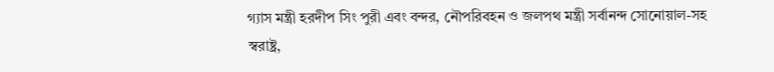গ্যাস মন্ত্রী হরদীপ সিং পুরী এবং বন্দর, নৌপরিবহন ও জলপথ মন্ত্রী সর্বানন্দ সোনোয়াল-সহ স্বরাষ্ট্র,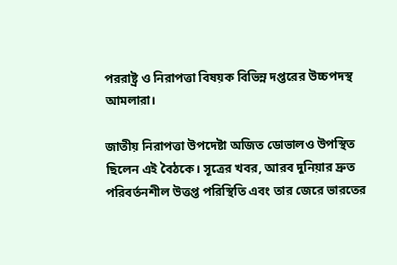পররাষ্ট্র ও নিরাপত্তা বিষয়ক বিভিন্ন দপ্তরের উচ্চপদস্থ আমলারা।

জাতীয় নিরাপত্তা উপদেষ্টা অজিত ডোভালও উপস্থিত ছিলেন এই বৈঠকে। সূত্রের খবর, আরব দুনিয়ার দ্রুত পরিবর্তনশীল উত্তপ্ত পরিস্থিতি এবং তার জেরে ভারতের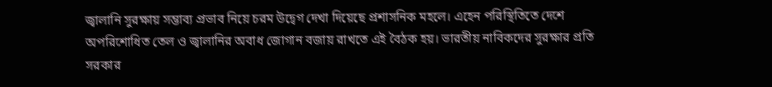জ্বালানি সুরক্ষায় সম্ভাব্য প্রভাব নিয়ে চরম উদ্বেগ দেখা দিয়েছে প্রশাসনিক মহলে। এহেন পরিস্থিতিতে দেশে অপরিশোধিত তেল ও জ্বালানির অবাধ জোগান বজায় রাখতে এই বৈঠক হয়। ভারতীয় নাবিকদের সুরক্ষার প্রতি সরকার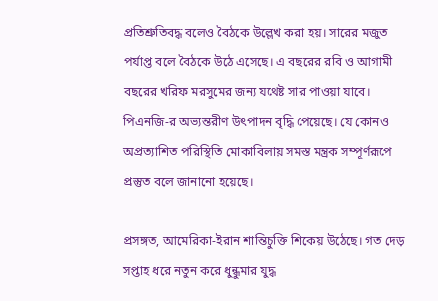প্রতিশ্রুতিবদ্ধ বলেও বৈঠকে উল্লেখ করা হয়। সারের মজুত পর্যাপ্ত বলে বৈঠকে উঠে এসেছে। এ বছরের রবি ও আগামী বছরের খরিফ মরসুমের জন্য যথেষ্ট সার পাওয়া যাবে। পিএনজি-র অভ্যন্তরীণ উৎপাদন বৃদ্ধি পেয়েছে। যে কোনও অপ্রত্যাশিত পরিস্থিতি মোকাবিলায় সমস্ত মন্ত্রক সম্পূর্ণরূপে প্রস্তুত বলে জানানো হয়েছে।

প্রসঙ্গত, আমেরিকা-ইরান শান্তিচুক্তি শিকেয় উঠেছে। গত দেড় সপ্তাহ ধরে নতুন করে ধুন্ধুমার যুদ্ধ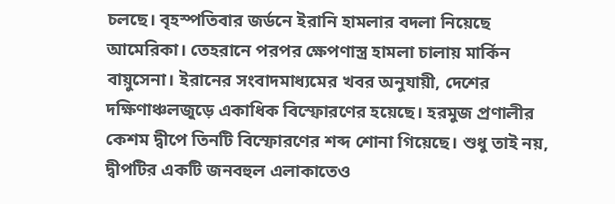চলছে। বৃহস্পতিবার জর্ডনে ইরানি হামলার বদলা নিয়েছে আমেরিকা। তেহরানে পরপর ক্ষেপণাস্ত্র হামলা চালায় মার্কিন বায়ুসেনা। ইরানের সংবাদমাধ্যমের খবর অনুযায়ী, দেশের দক্ষিণাঞ্চলজুড়ে একাধিক বিস্ফোরণের হয়েছে। হরমুজ প্রণালীর কেশম দ্বীপে তিনটি বিস্ফোরণের শব্দ শোনা গিয়েছে। শুধু তাই নয়, দ্বীপটির একটি জনবহুল এলাকাতেও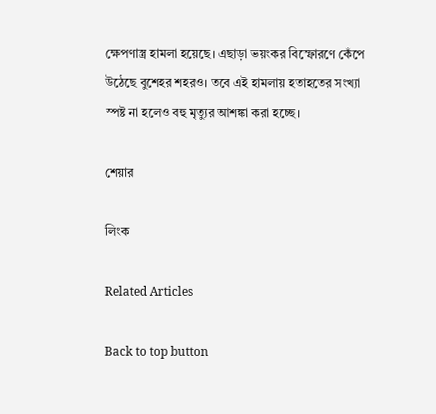ক্ষেপণাস্ত্র হামলা হয়েছে। এছাড়া ভয়ংকর বিস্ফোরণে কেঁপে উঠেছে বুশেহর শহরও। তবে এই হামলায় হতাহতের সংখ্যা স্পষ্ট না হলেও বহু মৃত্যুর আশঙ্কা করা হচ্ছে।

শেয়ার

লিংক

Related Articles

Back to top button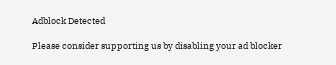Adblock Detected

Please consider supporting us by disabling your ad blocker